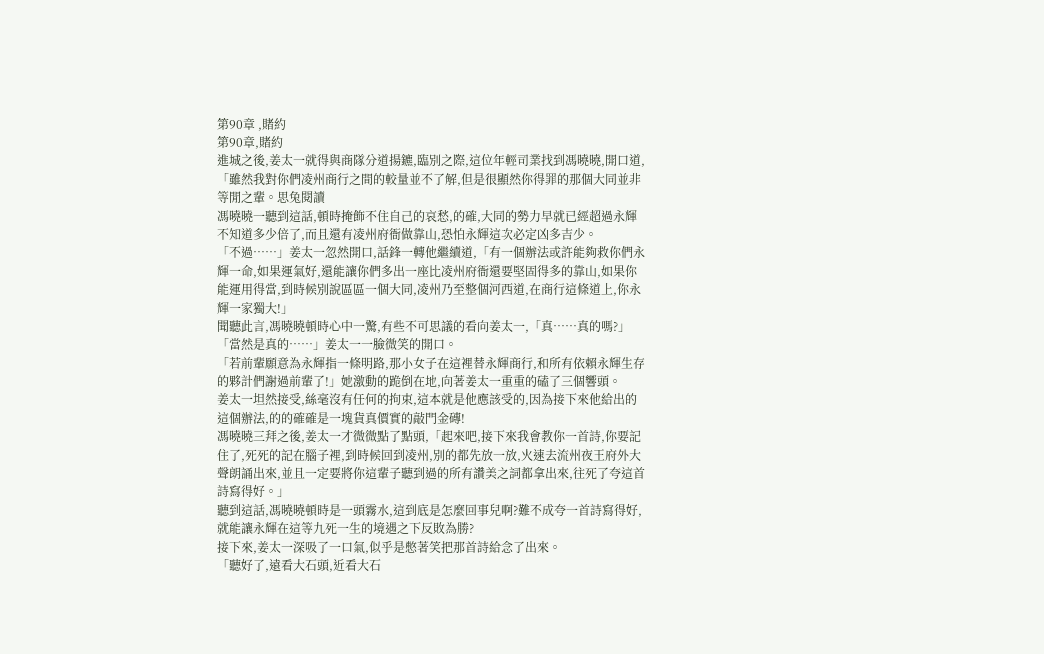第90章 ,賭約
第90章,賭約
進城之後,姜太一就得與商隊分道揚鑣,臨別之際,這位年輕司業找到馮曉曉,開口道,「雖然我對你們凌州商行之間的較量並不了解,但是很顯然你得罪的那個大同並非等閒之輩。思兔閱讀
馮曉曉一聽到這話,頓時掩飾不住自己的哀愁,的確,大同的勢力早就已經超過永輝不知道多少倍了,而且還有凌州府衙做靠山,恐怕永輝這次必定凶多吉少。
「不過……」姜太一忽然開口,話鋒一轉他繼續道,「有一個辦法或許能夠救你們永輝一命,如果運氣好,還能讓你們多出一座比凌州府衙還要堅固得多的靠山,如果你能運用得當,到時候別說區區一個大同,凌州乃至整個河西道,在商行這條道上,你永輝一家獨大!」
聞聽此言,馮曉曉頓時心中一驚,有些不可思議的看向姜太一,「真……真的嗎?」
「當然是真的……」姜太一一臉微笑的開口。
「若前輩願意為永輝指一條明路,那小女子在這裡替永輝商行,和所有依賴永輝生存的夥計們謝過前輩了!」她激動的跪倒在地,向著姜太一重重的磕了三個響頭。
姜太一坦然接受,絲毫沒有任何的拘束,這本就是他應該受的,因為接下來他給出的這個辦法,的的確確是一塊貨真價實的敲門金磚!
馮曉曉三拜之後,姜太一才微微點了點頭,「起來吧,接下來我會教你一首詩,你要記住了,死死的記在腦子裡,到時候回到凌州,別的都先放一放,火速去流州夜王府外大聲朗誦出來,並且一定要將你這輩子聽到過的所有讚美之詞都拿出來,往死了夸這首詩寫得好。」
聽到這話,馮曉曉頓時是一頭霧水,這到底是怎麼回事兒啊?難不成夸一首詩寫得好,就能讓永輝在這等九死一生的境遇之下反敗為勝?
接下來,姜太一深吸了一口氣,似乎是憋著笑把那首詩給念了出來。
「聽好了,遠看大石頭,近看大石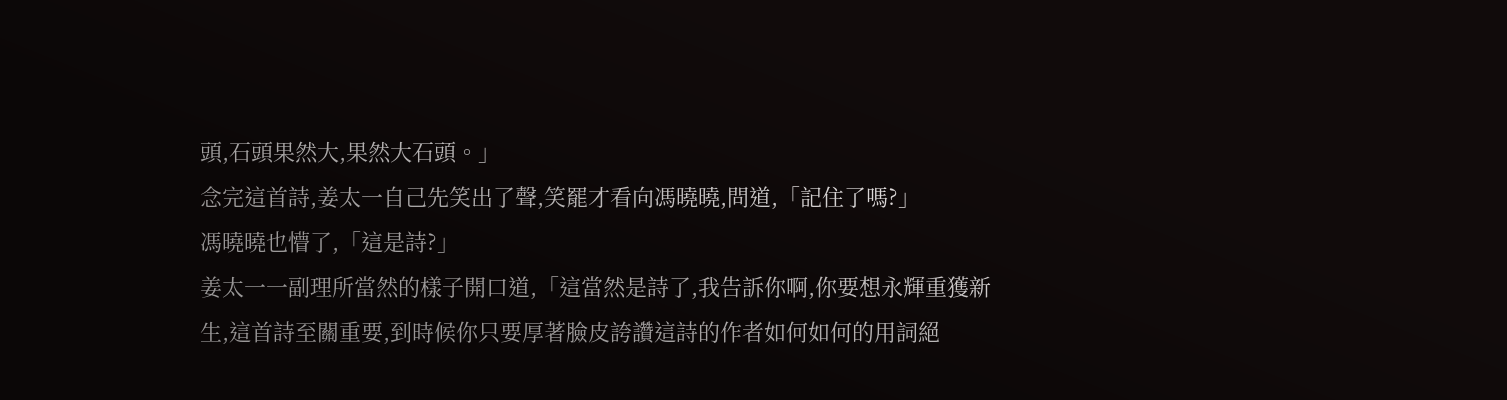頭,石頭果然大,果然大石頭。」
念完這首詩,姜太一自己先笑出了聲,笑罷才看向馮曉曉,問道,「記住了嗎?」
馮曉曉也懵了,「這是詩?」
姜太一一副理所當然的樣子開口道,「這當然是詩了,我告訴你啊,你要想永輝重獲新生,這首詩至關重要,到時候你只要厚著臉皮誇讚這詩的作者如何如何的用詞絕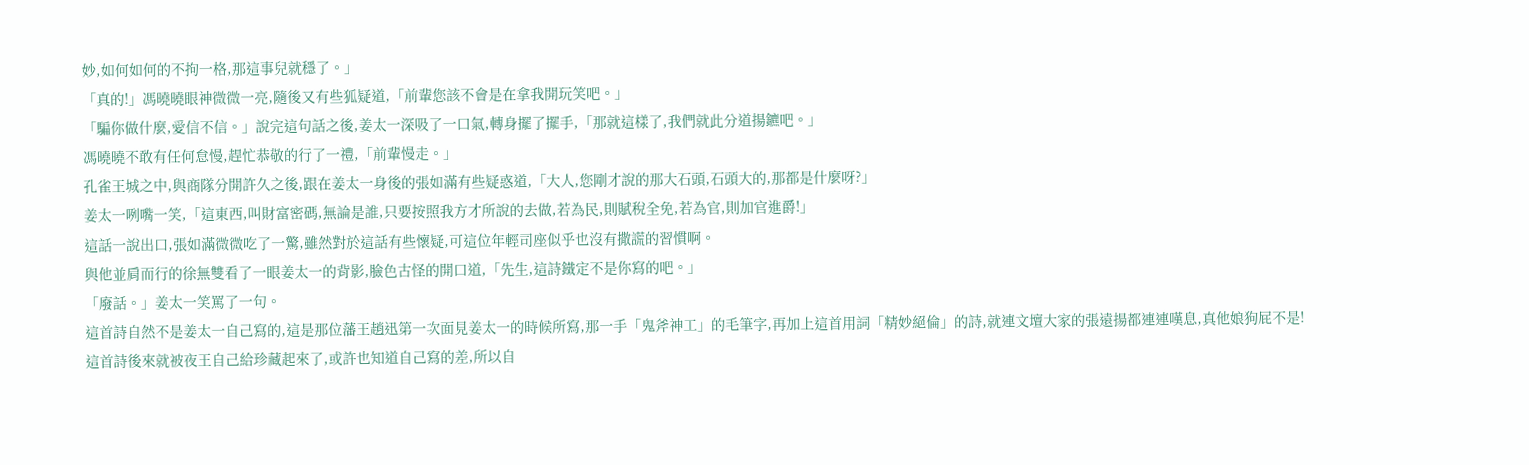妙,如何如何的不拘一格,那這事兒就穩了。」
「真的!」馮曉曉眼神微微一亮,隨後又有些狐疑道,「前輩您該不會是在拿我開玩笑吧。」
「騙你做什麼,愛信不信。」說完這句話之後,姜太一深吸了一口氣,轉身擺了擺手,「那就這樣了,我們就此分道揚鑣吧。」
馮曉曉不敢有任何怠慢,趕忙恭敬的行了一禮,「前輩慢走。」
孔雀王城之中,與商隊分開許久之後,跟在姜太一身後的張如滿有些疑惑道,「大人,您剛才說的那大石頭,石頭大的,那都是什麼呀?」
姜太一咧嘴一笑,「這東西,叫財富密碼,無論是誰,只要按照我方才所說的去做,若為民,則賦稅全免,若為官,則加官進爵!」
這話一說出口,張如滿微微吃了一驚,雖然對於這話有些懷疑,可這位年輕司座似乎也沒有撒謊的習慣啊。
與他並肩而行的徐無雙看了一眼姜太一的背影,臉色古怪的開口道,「先生,這詩鐵定不是你寫的吧。」
「廢話。」姜太一笑罵了一句。
這首詩自然不是姜太一自己寫的,這是那位藩王趙迅第一次面見姜太一的時候所寫,那一手「鬼斧神工」的毛筆字,再加上這首用詞「精妙絕倫」的詩,就連文壇大家的張遠揚都連連嘆息,真他娘狗屁不是!
這首詩後來就被夜王自己給珍藏起來了,或許也知道自己寫的差,所以自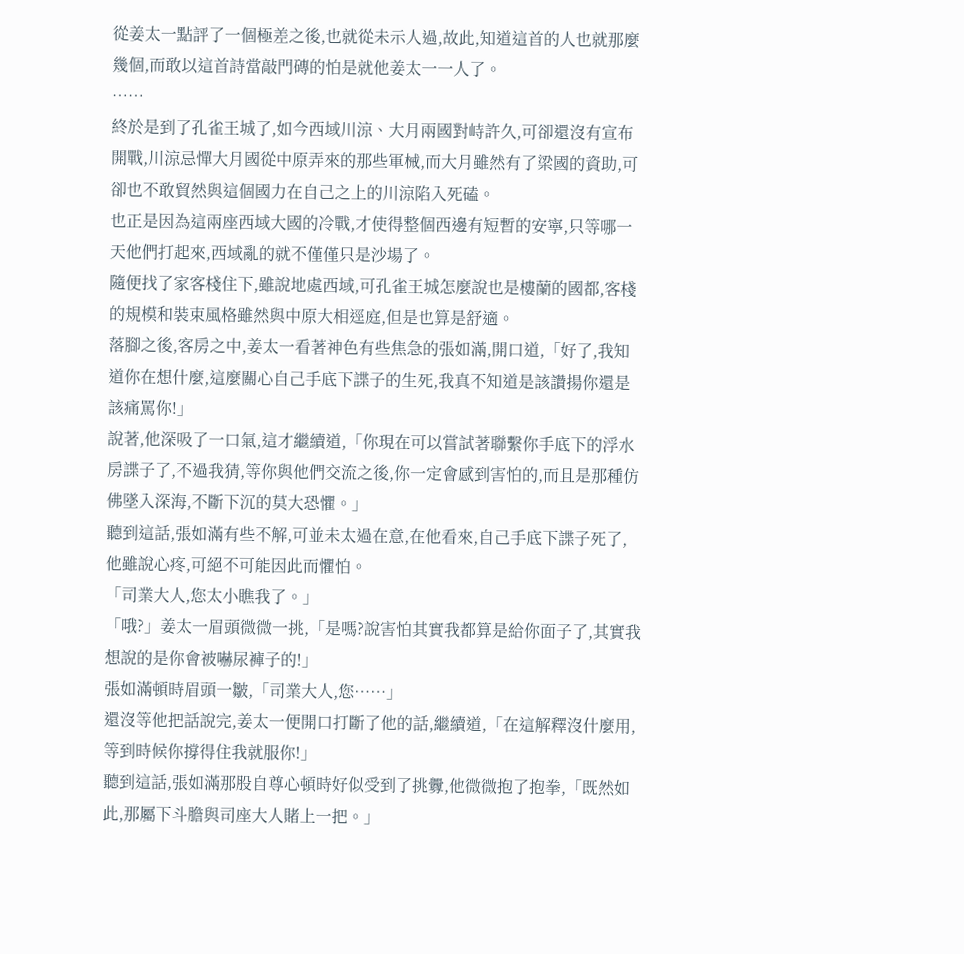從姜太一點評了一個極差之後,也就從未示人過,故此,知道這首的人也就那麼幾個,而敢以這首詩當敲門磚的怕是就他姜太一一人了。
……
終於是到了孔雀王城了,如今西域川涼、大月兩國對峙許久,可卻還沒有宣布開戰,川涼忌憚大月國從中原弄來的那些軍械,而大月雖然有了梁國的資助,可卻也不敢貿然與這個國力在自己之上的川涼陷入死磕。
也正是因為這兩座西域大國的冷戰,才使得整個西邊有短暫的安寧,只等哪一天他們打起來,西域亂的就不僅僅只是沙場了。
隨便找了家客棧住下,雖說地處西域,可孔雀王城怎麼說也是樓蘭的國都,客棧的規模和裝束風格雖然與中原大相逕庭,但是也算是舒適。
落腳之後,客房之中,姜太一看著神色有些焦急的張如滿,開口道,「好了,我知道你在想什麼,這麼關心自己手底下諜子的生死,我真不知道是該讚揚你還是該痛罵你!」
說著,他深吸了一口氣,這才繼續道,「你現在可以嘗試著聯繫你手底下的浮水房諜子了,不過我猜,等你與他們交流之後,你一定會感到害怕的,而且是那種仿佛墜入深海,不斷下沉的莫大恐懼。」
聽到這話,張如滿有些不解,可並未太過在意,在他看來,自己手底下諜子死了,他雖說心疼,可絕不可能因此而懼怕。
「司業大人,您太小瞧我了。」
「哦?」姜太一眉頭微微一挑,「是嗎?說害怕其實我都算是給你面子了,其實我想說的是你會被嚇尿褲子的!」
張如滿頓時眉頭一皺,「司業大人,您……」
還沒等他把話說完,姜太一便開口打斷了他的話,繼續道,「在這解釋沒什麼用,等到時候你撐得住我就服你!」
聽到這話,張如滿那股自尊心頓時好似受到了挑釁,他微微抱了抱拳,「既然如此,那屬下斗膽與司座大人賭上一把。」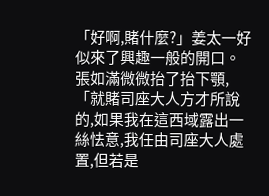「好啊,賭什麼?」姜太一好似來了興趣一般的開口。
張如滿微微抬了抬下顎,「就賭司座大人方才所說的,如果我在這西域露出一絲怯意,我任由司座大人處置,但若是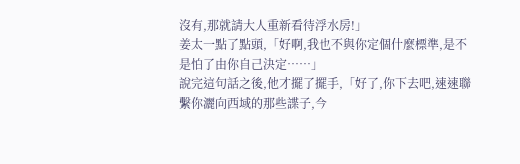沒有,那就請大人重新看待浮水房!」
姜太一點了點頭,「好啊,我也不與你定個什麼標準,是不是怕了由你自己決定……」
說完這句話之後,他才擺了擺手,「好了,你下去吧,速速聯繫你灑向西域的那些諜子,今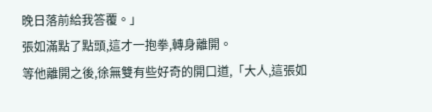晚日落前給我答覆。」
張如滿點了點頭,這才一抱拳,轉身離開。
等他離開之後,徐無雙有些好奇的開口道,「大人,這張如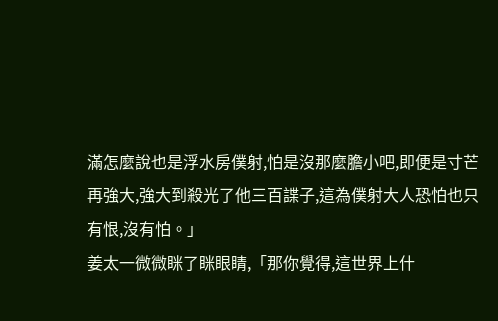滿怎麼說也是浮水房僕射,怕是沒那麼膽小吧,即便是寸芒再強大,強大到殺光了他三百諜子,這為僕射大人恐怕也只有恨,沒有怕。」
姜太一微微眯了眯眼睛,「那你覺得,這世界上什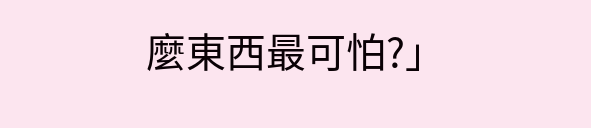麼東西最可怕?」